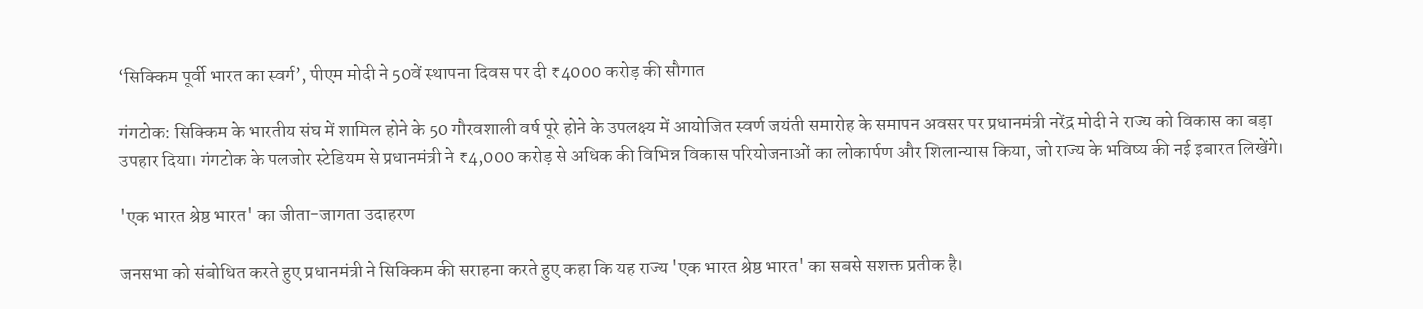‘सिक्किम पूर्वी भारत का स्वर्ग’, पीएम मोदी ने 50वें स्थापना दिवस पर दी ₹4000 करोड़ की सौगात

गंगटोक: सिक्किम के भारतीय संघ में शामिल होने के 50 गौरवशाली वर्ष पूरे होने के उपलक्ष्य में आयोजित स्वर्ण जयंती समारोह के समापन अवसर पर प्रधानमंत्री नरेंद्र मोदी ने राज्य को विकास का बड़ा उपहार दिया। गंगटोक के पलजोर स्टेडियम से प्रधानमंत्री ने ₹4,000 करोड़ से अधिक की विभिन्न विकास परियोजनाओं का लोकार्पण और शिलान्यास किया, जो राज्य के भविष्य की नई इबारत लिखेंगे।

'एक भारत श्रेष्ठ भारत' का जीता-जागता उदाहरण

जनसभा को संबोधित करते हुए प्रधानमंत्री ने सिक्किम की सराहना करते हुए कहा कि यह राज्य 'एक भारत श्रेष्ठ भारत' का सबसे सशक्त प्रतीक है।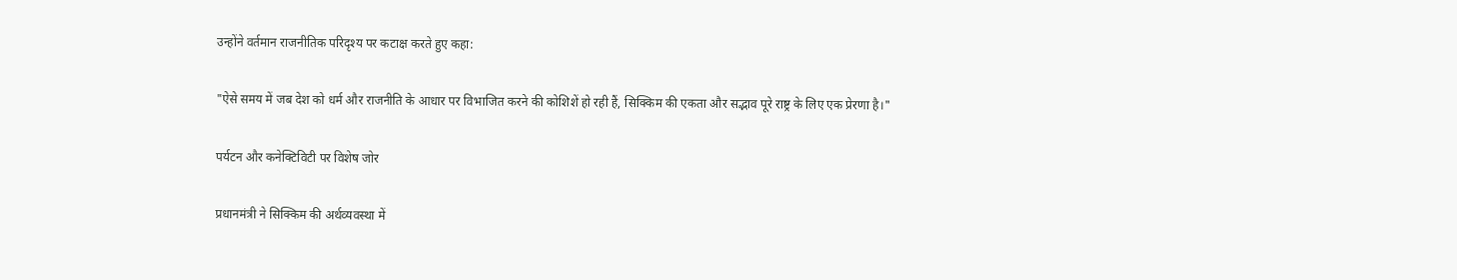उन्होंने वर्तमान राजनीतिक परिदृश्य पर कटाक्ष करते हुए कहा:

"ऐसे समय में जब देश को धर्म और राजनीति के आधार पर विभाजित करने की कोशिशें हो रही हैं, सिक्किम की एकता और सद्भाव पूरे राष्ट्र के लिए एक प्रेरणा है।"

पर्यटन और कनेक्टिविटी पर विशेष जोर

प्रधानमंत्री ने सिक्किम की अर्थव्यवस्था में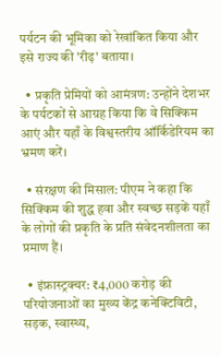पर्यटन की भूमिका को रेखांकित किया और इसे राज्य की 'रीढ़' बताया।

  • प्रकृति प्रेमियों को आमंत्रण: उन्होंने देशभर के पर्यटकों से आग्रह किया कि वे सिक्किम आएं और यहाँ के विश्वस्तरीय ऑर्किडेरियम का भ्रमण करें।

  • संरक्षण की मिसाल: पीएम ने कहा कि सिक्किम की शुद्ध हवा और स्वच्छ सड़कें यहाँ के लोगों की प्रकृति के प्रति संवेदनशीलता का प्रमाण हैं।

  • इंफ्रास्ट्रक्चर: ₹4,000 करोड़ की परियोजनाओं का मुख्य केंद्र कनेक्टिविटी, सड़क, स्वास्थ्य,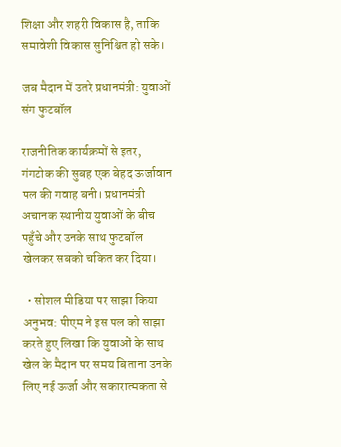शिक्षा और शहरी विकास है, ताकि समावेशी विकास सुनिश्चित हो सके।

जब मैदान में उतरे प्रधानमंत्री: युवाओं संग फुटबॉल

राजनीतिक कार्यक्रमों से इतर, गंगटोक की सुबह एक बेहद ऊर्जावान पल की गवाह बनी। प्रधानमंत्री अचानक स्थानीय युवाओं के बीच पहुँचे और उनके साथ फुटबॉल खेलकर सबको चकित कर दिया।

  • सोशल मीडिया पर साझा किया अनुभव: पीएम ने इस पल को साझा करते हुए लिखा कि युवाओं के साथ खेल के मैदान पर समय बिताना उनके लिए नई ऊर्जा और सकारात्मकता से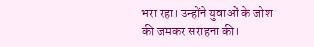भरा रहा। उन्होंने युवाओं के जोश की जमकर सराहना की।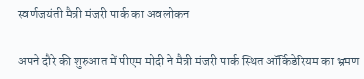स्वर्णजयंती मैत्री मंजरी पार्क का अवलोकन

अपने दौरे की शुरुआत में पीएम मोदी ने मैत्री मंजरी पार्क स्थित ऑर्किडेरियम का भ्रमण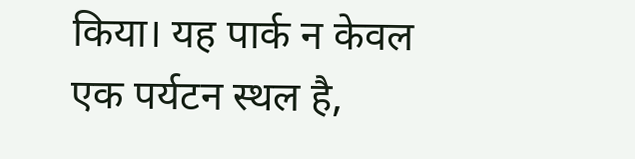किया। यह पार्क न केवल एक पर्यटन स्थल है,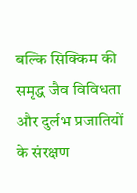बल्कि सिक्किम की समृद्ध जैव विविधता और दुर्लभ प्रजातियों के संरक्षण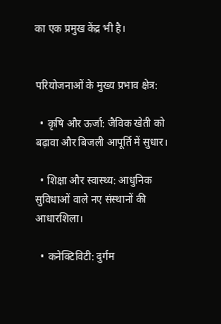का एक प्रमुख केंद्र भी है।


परियोजनाओं के मुख्य प्रभाव क्षेत्र:

  • कृषि और ऊर्जा: जैविक खेती को बढ़ावा और बिजली आपूर्ति में सुधार।

  • शिक्षा और स्वास्थ्य: आधुनिक सुविधाओं वाले नए संस्थानों की आधारशिला।

  • कनेक्टिविटी: दुर्गम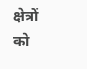क्षेत्रों को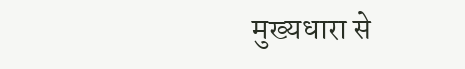मुख्यधारा से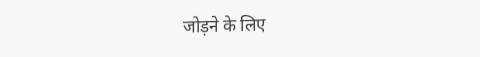जोड़ने के लिए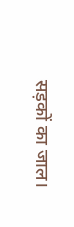सड़कों का जाल।